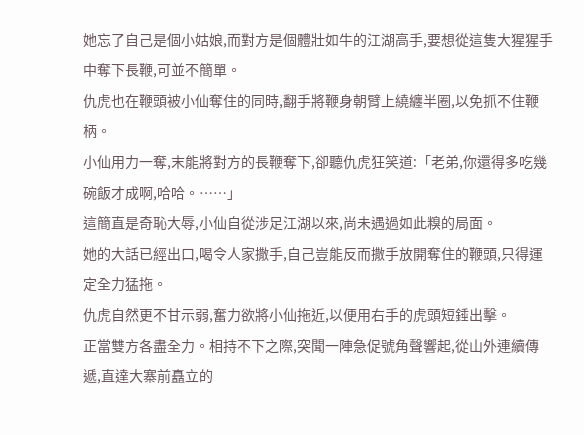她忘了自己是個小姑娘,而對方是個體壯如牛的江湖高手,要想從這隻大猩猩手中奪下長鞭,可並不簡單。
仇虎也在鞭頭被小仙奪住的同時,翻手將鞭身朝臂上繞纏半圈,以免抓不住鞭柄。
小仙用力一奪,末能將對方的長鞭奪下,卻聽仇虎狂笑道:「老弟,你還得多吃幾碗飯才成啊,哈哈。……」
這簡直是奇恥大辱,小仙自從涉足江湖以來,尚未遇過如此糗的局面。
她的大話已經出口,喝令人家撒手,自己豈能反而撒手放開奪住的鞭頭,只得運定全力猛拖。
仇虎自然更不甘示弱,奮力欲將小仙拖近,以便用右手的虎頭短錘出擊。
正當雙方各盡全力。相持不下之際,突聞一陣急促號角聲響起,從山外連續傳遞,直達大寨前矗立的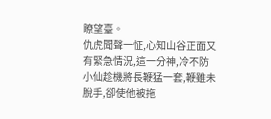瞭望臺。
仇虎聞聲一怔,心知山谷正面又有緊急情況,這一分神,冷不防小仙趁機將長鞭猛一套,鞭雖未脫手,卻使他被拖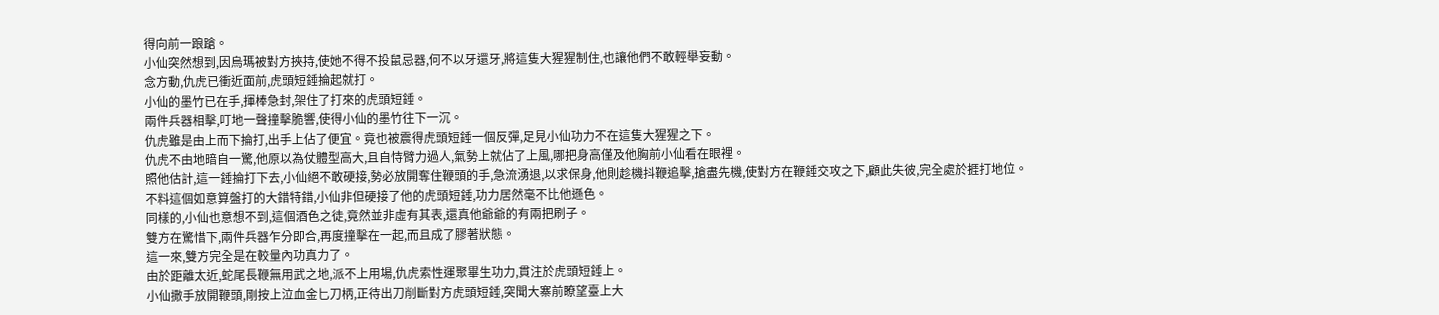得向前一踉蹌。
小仙突然想到,因烏瑪被對方挾持,使她不得不投鼠忌器,何不以牙還牙,將這隻大猩猩制住,也讓他們不敢輕舉妄動。
念方動,仇虎已衝近面前,虎頭短錘掄起就打。
小仙的墨竹已在手,揮棒急封,架住了打來的虎頭短錘。
兩件兵器相擊,叮地一聲撞擊脆響,使得小仙的墨竹往下一沉。
仇虎雖是由上而下掄打,出手上佔了便宜。竟也被震得虎頭短錘一個反彈,足見小仙功力不在這隻大猩猩之下。
仇虎不由地暗自一驚,他原以為仗體型高大,且自恃臂力過人,氣勢上就佔了上風,哪把身高僅及他胸前小仙看在眼裡。
照他估計,這一錘掄打下去,小仙絕不敢硬接,勢必放開奪住鞭頭的手,急流湧退,以求保身,他則趁機抖鞭追擊,搶盡先機,使對方在鞭錘交攻之下,顧此失彼,完全處於捱打地位。
不料這個如意算盤打的大錯特錯,小仙非但硬接了他的虎頭短錘,功力居然毫不比他遜色。
同樣的,小仙也意想不到,這個酒色之徒,竟然並非虛有其表,還真他爺爺的有兩把刷子。
雙方在驚惜下,兩件兵器乍分即合,再度撞擊在一起,而且成了膠著狀態。
這一來,雙方完全是在較量內功真力了。
由於距離太近,蛇尾長鞭無用武之地,派不上用場,仇虎索性運聚畢生功力,貫注於虎頭短錘上。
小仙撒手放開鞭頭,剛按上泣血金匕刀柄,正待出刀削斷對方虎頭短錘,突聞大寨前瞭望臺上大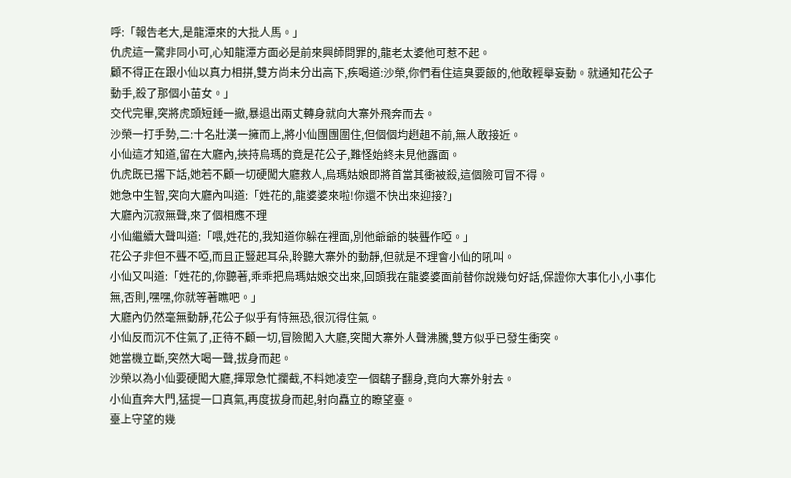呼:「報告老大,是龍潭來的大批人馬。」
仇虎這一驚非同小可,心知龍潭方面必是前來興師問罪的,龍老太婆他可惹不起。
顧不得正在跟小仙以真力相拼,雙方尚未分出高下,疾喝道:沙榮,你們看住這臭要飯的,他敢輕舉妄動。就通知花公子動手,殺了那個小苗女。」
交代完畢,突將虎頭短錘一撤,暴退出兩丈轉身就向大寨外飛奔而去。
沙榮一打手勢,二:十名壯漢一擁而上,將小仙團團圍住,但個個均趔趄不前,無人敢接近。
小仙這才知道,留在大廳內,挾持烏瑪的竟是花公子,難怪始終未見他露面。
仇虎既已撂下話,她若不顧一切硬闖大廳救人,烏瑪姑娘即將首當其衝被殺,這個險可冒不得。
她急中生智,突向大廳內叫道:「姓花的,龍婆婆來啦!你還不快出來迎接?」
大廳內沉寂無聲,來了個相應不理
小仙繼續大聲叫道:「喂,姓花的,我知道你躲在裡面,別他爺爺的裝聾作啞。」
花公子非但不聾不啞,而且正豎起耳朵,聆聽大寨外的動靜,但就是不理會小仙的吼叫。
小仙又叫道:「姓花的,你聽著,乖乖把烏瑪姑娘交出來,回頭我在龍婆婆面前替你說幾句好話,保證你大事化小,小事化無,否則,嘿嘿,你就等著瞧吧。」
大廳內仍然毫無動靜,花公子似乎有恃無恐,很沉得住氣。
小仙反而沉不住氣了,正待不顧一切,冒險闖入大廳,突聞大寨外人聲沸騰,雙方似乎已發生衝突。
她當機立斷,突然大喝一聲,拔身而起。
沙榮以為小仙要硬闖大廳,揮眾急忙攔截,不料她凌空一個鷂子翻身,竟向大寨外射去。
小仙直奔大門,猛提一口真氣,再度拔身而起,射向矗立的瞭望臺。
臺上守望的幾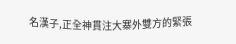名漢子,正全神貫注大寨外雙方的緊張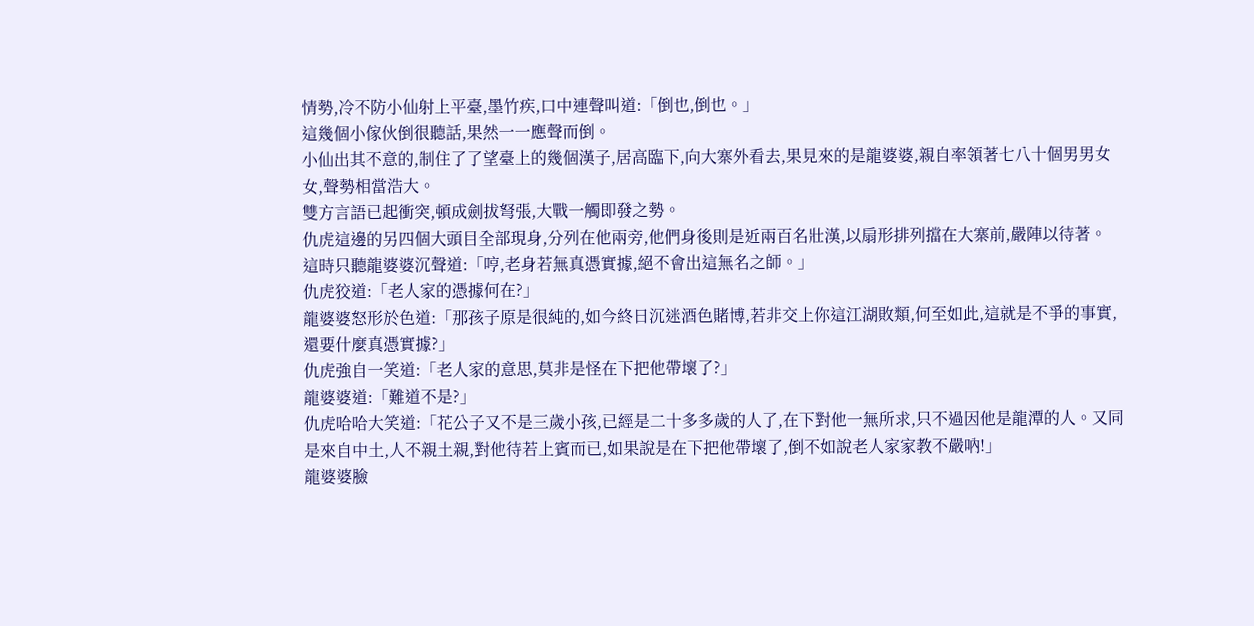情勢,冷不防小仙射上平臺,墨竹疾,口中連聲叫道:「倒也,倒也。」
這幾個小傢伙倒很聽話,果然一一應聲而倒。
小仙出其不意的,制住了了望臺上的幾個漢子,居高臨下,向大寨外看去,果見來的是龍婆婆,親自率領著七八十個男男女女,聲勢相當浩大。
雙方言語已起衝突,頓成劍拔弩張,大戰一觸即發之勢。
仇虎這邊的另四個大頭目全部現身,分列在他兩旁,他們身後則是近兩百名壯漢,以扇形排列擋在大寨前,嚴陣以待著。
這時只聽龍婆婆沉聲道:「哼,老身若無真憑實據,絕不會出這無名之師。」
仇虎狡道:「老人家的憑據何在?」
龍婆婆怒形於色道:「那孩子原是很純的,如今終日沉迷酒色賭博,若非交上你這江湖敗類,何至如此,這就是不爭的事實,還要什麼真憑實據?」
仇虎強自一笑道:「老人家的意思,莫非是怪在下把他帶壞了?」
龍婆婆道:「難道不是?」
仇虎哈哈大笑道:「花公子又不是三歲小孩,已經是二十多多歲的人了,在下對他一無所求,只不過因他是龍潭的人。又同是來自中土,人不親土親,對他待若上賓而已,如果說是在下把他帶壞了,倒不如說老人家家教不嚴吶!」
龍婆婆臉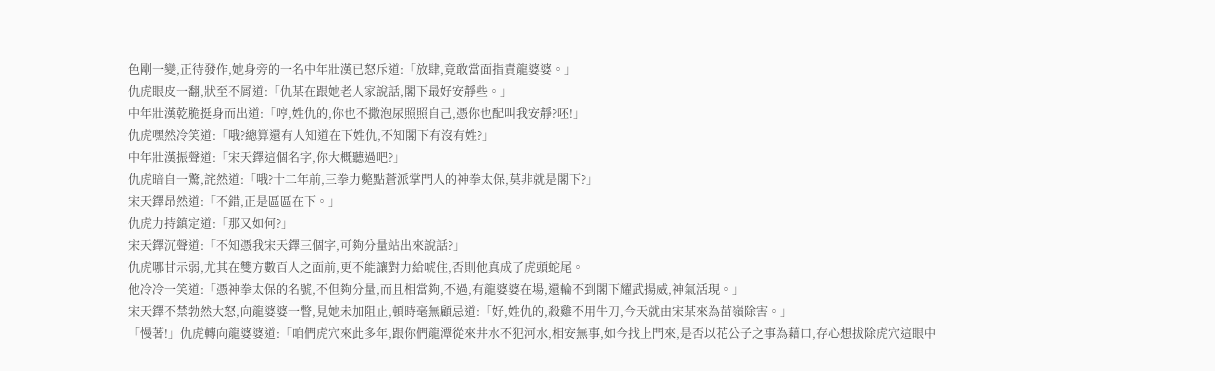色剛一變,正待發作,她身旁的一名中年壯漢已怒斥道:「放肆,竟敢當面指責龍婆婆。」
仇虎眼皮一翻,狀至不屑道:「仇某在跟她老人家說話,閣下最好安靜些。」
中年壯漢乾脆挺身而出道:「哼,姓仇的,你也不撒泡尿照照自己,憑你也配叫我安靜?呸!」
仇虎嘿然冷笑道:「哦?總算還有人知道在下姓仇,不知閣下有沒有姓?」
中年壯漢振聲道:「宋天鐸這個名字,你大概聽過吧?」
仇虎暗自一驚,詫然道:「哦?十二年前,三拳力斃點蒼派掌門人的神拳太保,莫非就是閣下?」
宋天鐸昂然道:「不錯,正是區區在下。」
仇虎力持鎮定道:「那又如何?」
宋天鐸沉聲道:「不知憑我宋天鐸三個字,可夠分量站出來說話?」
仇虎哪甘示弱,尤其在雙方數百人之面前,更不能讓對力給唬住,否則他真成了虎頭蛇尾。
他冷冷一笑道:「憑神拳太保的名號,不但夠分量,而且相當夠,不過,有龍婆婆在場,還輪不到閣下耀武揚威,神氣活現。」
宋天鐸不禁勃然大怒,向龍婆婆一瞥,見她未加阻止,頓時毫無顧忌道:「好,姓仇的,殺雞不用牛刀,今天就由宋某來為苗嶺除害。」
「慢著!」仇虎轉向龍婆婆道:「咱們虎穴來此多年,跟你們龍潭從來井水不犯河水,相安無事,如今找上門來,是否以花公子之事為藉口,存心想拔除虎穴這眼中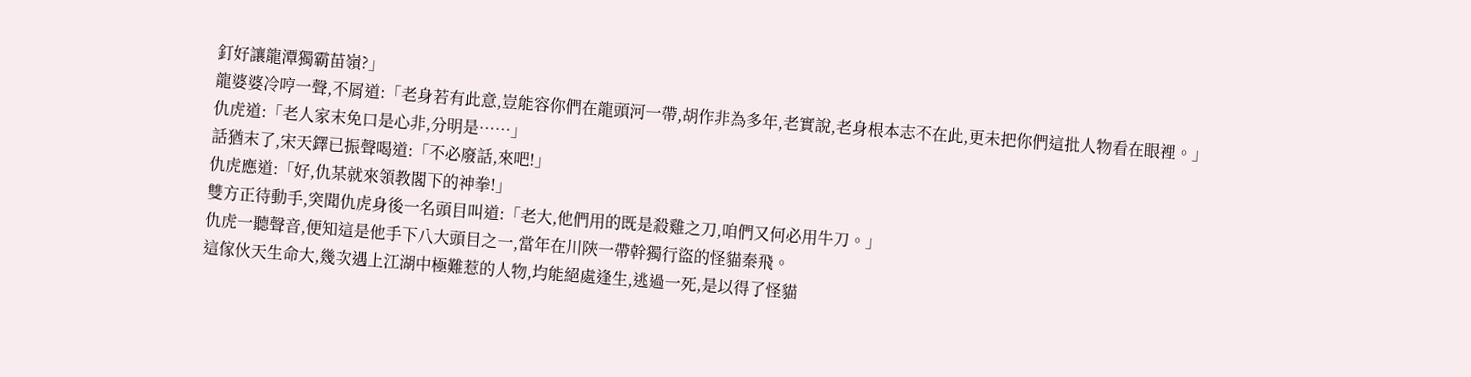釘好讓龍潭獨霸苗嶺?」
龍婆婆冷哼一聲,不屑道:「老身若有此意,豈能容你們在龍頭河一帶,胡作非為多年,老實說,老身根本志不在此,更未把你們這批人物看在眼裡。」
仇虎道:「老人家末免口是心非,分明是……」
話猶末了,宋天鐸已振聲喝道:「不必廢話,來吧!」
仇虎應道:「好,仇某就來領教閣下的神拳!」
雙方正待動手,突聞仇虎身後一名頭目叫道:「老大,他們用的既是殺雞之刀,咱們又何必用牛刀。」
仇虎一聽聲音,便知這是他手下八大頭目之一,當年在川陝一帶幹獨行盜的怪貓秦飛。
這傢伙天生命大,幾次遇上江湖中極難惹的人物,均能絕處逢生,逃過一死,是以得了怪貓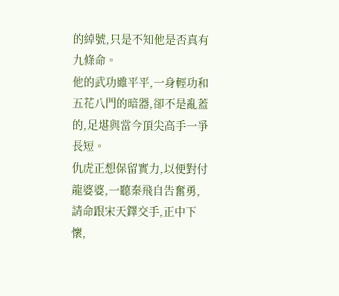的綽號,只是不知他是否真有九條命。
他的武功雖平平,一身輕功和五花八門的暗器,卻不是亂蓋的,足堪與當今頂尖高手一爭長短。
仇虎正想保留實力,以便對付龍婆婆,一聽秦飛自告奮勇,請命跟宋天鐸交手,正中下懷,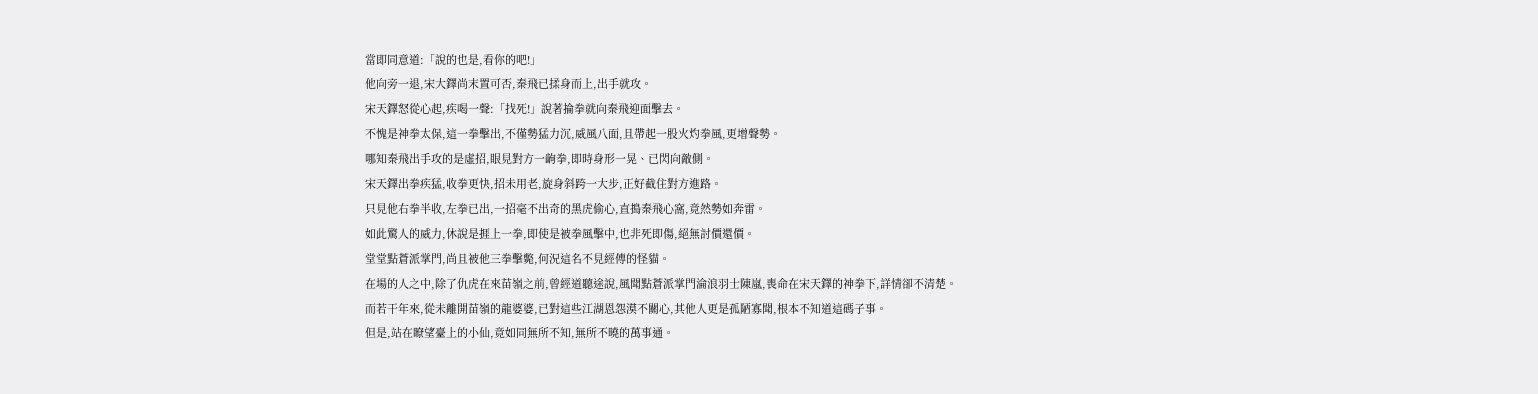當即同意道:「說的也是,看你的吧!」
他向旁一退,宋大鐸尚末置可否,秦飛已揉身而上,出手就攻。
宋天鐸怒從心起,疾喝一聲:「找死!」說著掄拳就向秦飛迎面擊去。
不愧是神拳太保,這一拳擊出,不僅勢猛力沉,威風八面,且帶起一股火灼拳風,更增聲勢。
哪知秦飛出手攻的是虛招,眼見對方一齣拳,即時身形一晃、已閃向敵側。
宋天鐸出拳疾猛,收拳更快,招未用老,旋身斜跨一大步,正好截住對方進路。
只見他右拳半收,左拳已出,一招毫不出奇的黑虎偷心,直搗秦飛心窩,竟然勢如奔雷。
如此驚人的威力,休說是捱上一拳,即使是被拳風擊中,也非死即傷,絕無討價還價。
堂堂點蒼派掌門,尚且被他三拳擊斃,何況這名不見經傳的怪貓。
在場的人之中,除了仇虎在來苗嶺之前,曾經道聽途說,風聞點蒼派掌門淪浪羽士陳嵐,喪命在宋天鐸的神拳下,詳情卻不清楚。
而若干年來,從未離開苗嶺的龍婆婆,已對這些江湖恩怨漠不關心,其他人更是孤陋寡聞,根本不知道這碼子事。
但是,站在瞭望臺上的小仙,竟如同無所不知,無所不曉的萬事通。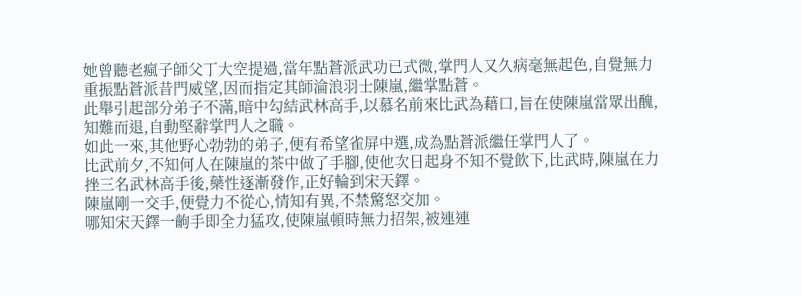她曾聽老瘋子師父丁大空提過,當年點蒼派武功已式微,掌門人又久病毫無起色,自覺無力重振點蒼派昔門威望,因而指定其師淪浪羽士陳嵐,繼掌點蒼。
此舉引起部分弟子不滿,暗中勾結武林高手,以慕名前來比武為藉口,旨在使陳嵐當眾出醜,知難而退,自動堅辭掌門人之職。
如此一來,其他野心勃勃的弟子,便有希望雀屏中選,成為點蒼派繼任掌門人了。
比武前夕,不知何人在陳嵐的茶中做了手腳,使他次日起身不知不覺飲下,比武時,陳嵐在力挫三名武林高手後,藥性逐漸發作,正好輪到宋天鐸。
陳嵐剛一交手,便覺力不從心,情知有異,不禁驚怒交加。
哪知宋天鐸一齣手即全力猛攻,使陳嵐頓時無力招架,被連連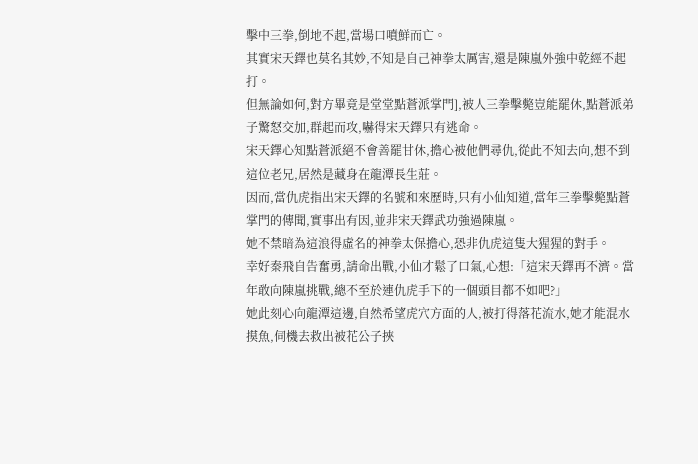擊中三拳,倒地不起,當場口噴鮮而亡。
其實宋天鐸也莫名其妙,不知是自己神拳太厲害,還是陳嵐外強中乾經不起打。
但無論如何,對方畢竟是堂堂點蒼派掌門],被人三拳擊斃豈能罷休,點蒼派弟子驚怒交加,群起而攻,嚇得宋天鐸只有逃命。
宋天鐸心知點蒼派絕不會善罷甘休,擔心被他們尋仇,從此不知去向,想不到這位老兄,居然是藏身在龍潭長生莊。
因而,當仇虎指出宋天鐸的名號和來歷時,只有小仙知道,當年三拳擊斃點蒼掌門的傳聞,實事出有因,並非宋天鐸武功強過陳嵐。
她不禁暗為這浪得虛名的神拳太保擔心,恐非仇虎這隻大猩猩的對手。
幸好秦飛自告奮勇,請命出戰,小仙才鬆了口氣,心想:「這宋天鐸再不濟。當年敢向陳嵐挑戰,總不至於連仇虎手下的一個頭目都不如吧?」
她此刻心向龍潭這邊,自然希望虎穴方面的人,被打得落花流水,她才能混水摸魚,伺機去救出被花公子挾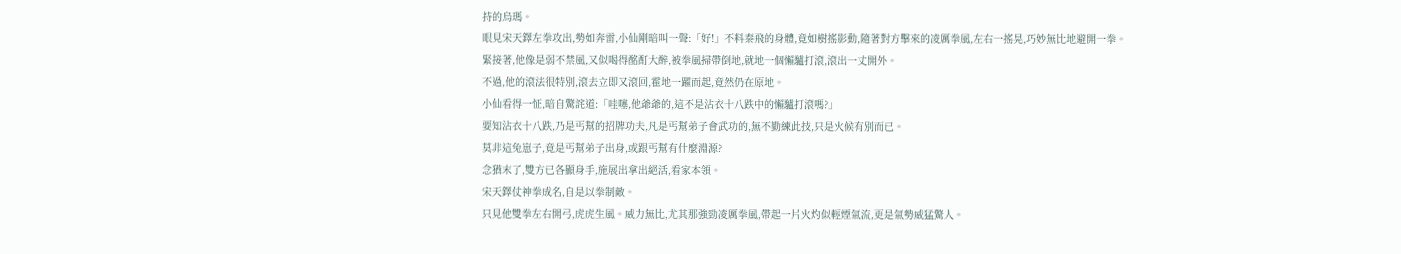持的烏瑪。
眼見宋天鐸左拳攻出,勢如奔雷,小仙剛暗叫一聲:「好!」不料秦飛的身體,竟如樹搖影動,隨著對方擊來的凌厲拳風,左右一搖晃,巧妙無比地避開一拳。
緊接著,他像是弱不禁風,又似喝得酩酊大醉,被拳風掃帶倒地,就地一個懶驢打滾,滾出一丈開外。
不過,他的滾法很特別,滾去立即又滾回,霍地一躍而起,竟然仍在原地。
小仙看得一怔,暗自驚詫道:「哇噻,他爺爺的,這不是沾衣十八跌中的懶驢打滾嗎?」
要知沾衣十八跌,乃是丐幫的招牌功夫,凡是丐幫弟子會武功的,無不勤練此技,只是火候有別而已。
莫非這兔崽子,竟是丐幫弟子出身,或跟丐幫有什麼淵源?
念猶末了,雙方已各顯身手,施展出拿出絕活,看家本領。
宋天鐸仗神拳成名,自是以拳制敵。
只見他雙拳左右開弓,虎虎生風。威力無比,尤其那強勁凌厲拳風,帶起一片火灼似輕煙氣流,更是氣勢威猛驚人。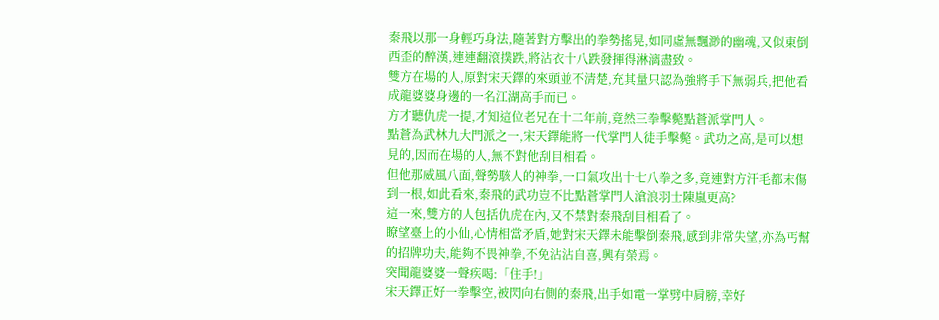秦飛以那一身輕巧身法,隨著對方擊出的拳勢搖晃,如同虛無飄渺的幽魂,又似東倒西歪的醉漢,連連翻滾撲跌,將沾衣十八跌發揮得淋漓盡致。
雙方在場的人,原對宋天鐸的來頭並不清楚,充其量只認為強將手下無弱兵,把他看成龍婆婆身邊的一名江湖高手而已。
方才聽仇虎一提,才知這位老兄在十二年前,竟然三拳擊斃點蒼派掌門人。
點蒼為武林九大門派之一,宋天鐸能將一代掌門人徒手擊斃。武功之高,是可以想見的,因而在場的人,無不對他刮目相看。
但他那威風八面,聲勢駭人的神拳,一口氣攻出十七八拳之多,竟連對方汗毛都末傷到一根,如此看來,秦飛的武功豈不比點蒼掌門人滄浪羽士陳嵐更高?
這一來,雙方的人包括仇虎在內,又不禁對秦飛刮目相看了。
瞭望臺上的小仙,心情相當矛盾,她對宋天鐸未能擊倒秦飛,感到非常失望,亦為丐幫的招牌功夫,能夠不畏神拳,不免沾沾自喜,興有榮焉。
突聞龍婆婆一聲疾喝:「住手!」
宋天鐸正好一拳擊空,被閃向右側的秦飛,出手如電一掌劈中肩膀,幸好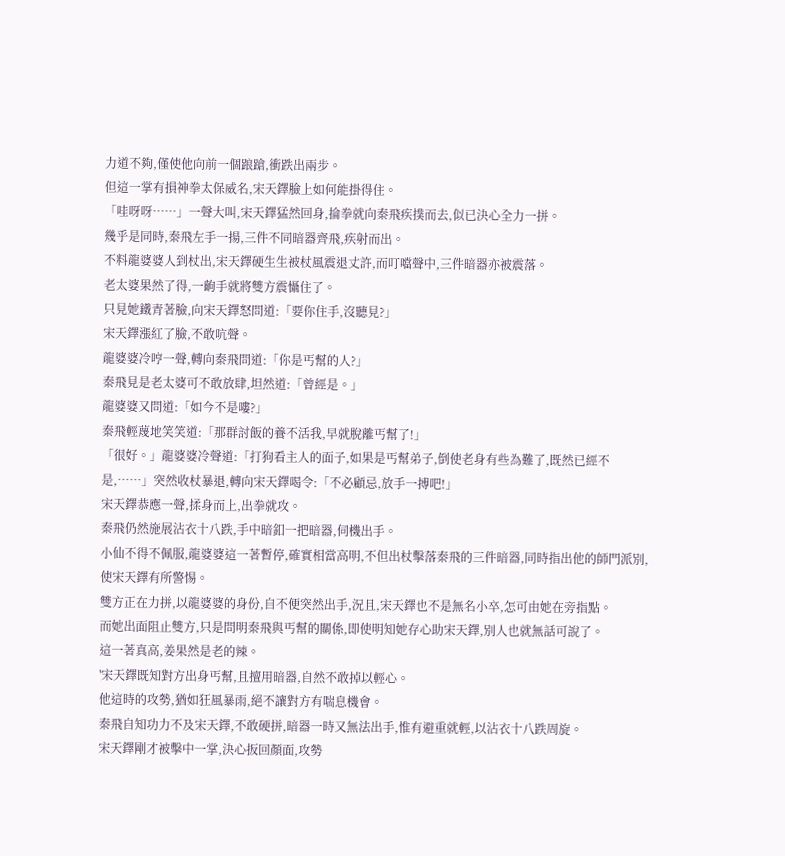力道不夠,僅使他向前一個踉蹌,衝跌出兩步。
但這一掌有損神拳太保威名,宋天鐸臉上如何能掛得住。
「哇呀呀……」一聲大叫,宋天鐸猛然回身,掄拳就向秦飛疾撲而去,似已決心全力一拼。
幾乎是同時,秦飛左手一揚,三件不同暗器齊飛,疾射而出。
不料龍婆婆人到杖出,宋天鐸硬生生被杖風震退丈許,而叮噹聲中,三件暗器亦被震落。
老太婆果然了得,一齣手就將雙方震懾住了。
只見她鐵青著臉,向宋天鐸怒問道:「要你住手,沒聽見?」
宋天鐸漲紅了臉,不敢吭聲。
龍婆婆冷哼一聲,轉向秦飛問道:「你是丐幫的人?」
秦飛見是老太婆可不敢放肆,坦然道:「曾經是。」
龍婆婆又問道:「如今不是嘍?」
秦飛輕蔑地笑笑道:「那群討飯的養不活我,早就脫離丐幫了!」
「很好。」龍婆婆冷聲道:「打狗看主人的面子,如果是丐幫弟子,倒使老身有些為難了,既然已經不是,……」突然收杖暴退,轉向宋天鐸喝令:「不必顧忌,放手一搏吧!」
宋天鐸恭應一聲,揉身而上,出拳就攻。
秦飛仍然施展沾衣十八跌,手中暗釦一把暗器,伺機出手。
小仙不得不佩服,龍婆婆這一著暫停,確實相當高明,不但出杖擊落秦飛的三件暗器,同時指出他的師門派別,使宋天鐸有所警惕。
雙方正在力拼,以龍婆婆的身份,自不便突然出手,況且,宋天鐸也不是無名小卒,怎可由她在旁指點。
而她出面阻止雙方,只是問明秦飛與丐幫的關係,即使明知她存心助宋天鐸,別人也就無話可說了。
這一著真高,姜果然是老的辣。
'宋天鐸既知對方出身丐幫,且擅用暗器,自然不敢掉以輕心。
他這時的攻勢,猶如狂風暴雨,絕不讓對方有喘息機會。
秦飛自知功力不及宋天鐸,不敢硬拼,暗器一時又無法出手,惟有避重就輕,以沾衣十八跌周旋。
宋天鐸剛才被擊中一掌,決心扳回顏面,攻勢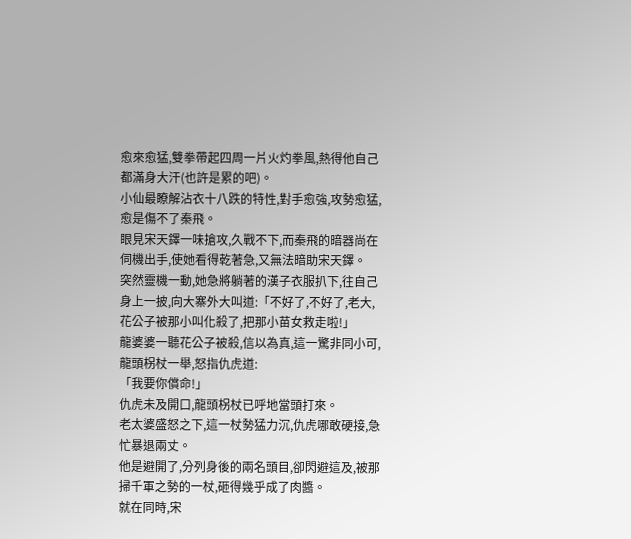愈來愈猛,雙拳帶起四周一片火灼拳風,熱得他自己都滿身大汗(也許是累的吧)。
小仙最瞭解沾衣十八跌的特性,對手愈強,攻勢愈猛,愈是傷不了秦飛。
眼見宋天鐸一味搶攻,久戰不下,而秦飛的暗器尚在伺機出手,使她看得乾著急,又無法暗助宋天鐸。
突然靈機一動,她急將躺著的漢子衣服扒下,往自己身上一披,向大寨外大叫道:「不好了,不好了,老大,花公子被那小叫化殺了,把那小苗女救走啦!」
龍婆婆一聽花公子被殺,信以為真,這一驚非同小可,龍頭柺杖一舉,怒指仇虎道:
「我要你償命!」
仇虎未及開口,龍頭柺杖已呼地當頭打來。
老太婆盛怒之下,這一杖勢猛力沉,仇虎哪敢硬接,急忙暴退兩丈。
他是避開了,分列身後的兩名頭目,卻閃避這及,被那掃千軍之勢的一杖,砸得幾乎成了肉醬。
就在同時,宋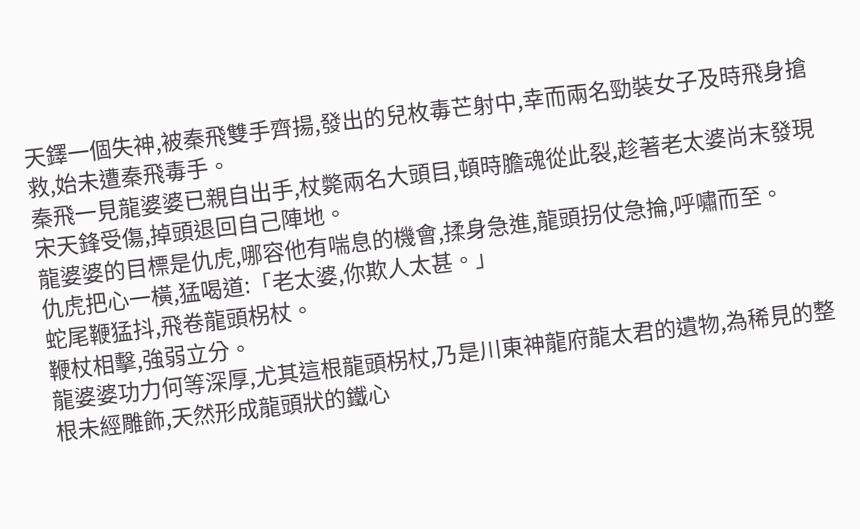天鐸一個失神,被秦飛雙手齊揚,發出的兒枚毒芒射中,幸而兩名勁裝女子及時飛身搶救,始未遭秦飛毒手。
秦飛一見龍婆婆已親自出手,杖斃兩名大頭目,頓時膽魂從此裂,趁著老太婆尚末發現宋天鋒受傷,掉頭退回自己陣地。
龍婆婆的目標是仇虎,哪容他有喘息的機會,揉身急進,龍頭拐仗急掄,呼嘯而至。
仇虎把心一橫,猛喝道:「老太婆,你欺人太甚。」
蛇尾鞭猛抖,飛卷龍頭柺杖。
鞭杖相擊,強弱立分。
龍婆婆功力何等深厚,尤其這根龍頭柺杖,乃是川東神龍府龍太君的遺物,為稀見的整根未經雕飾,天然形成龍頭狀的鐵心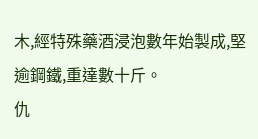木,經特殊藥酒浸泡數年始製成,堅逾鋼鐵,重達數十斤。
仇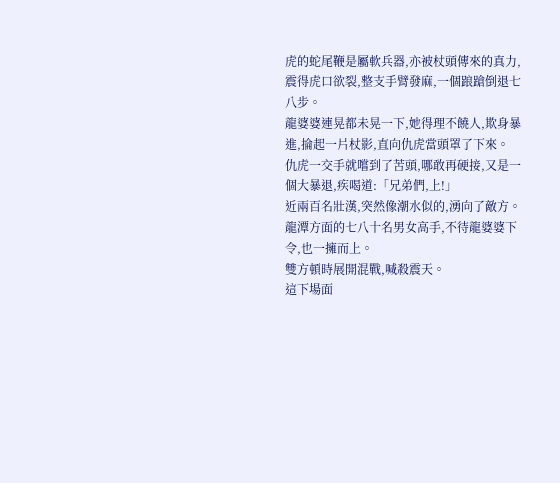虎的蛇尾鞭是屬軟兵器,亦被杖頭傳來的真力,震得虎口欲裂,整支手臂發麻,一個踉蹌倒退七八步。
龍婆婆連晃都未晃一下,她得理不饒人,欺身暴進,掄起一片杖影,直向仇虎當頭罩了下來。
仇虎一交手就嚐到了苦頭,哪敢再硬接,又是一個大暴退,疾喝道:「兄弟們,上!」
近兩百名壯漢,突然像潮水似的,湧向了敵方。
龍潭方面的七八十名男女高手,不待龍婆婆下令,也一擁而上。
雙方頓時展開混戰,喊殺震天。
這下場面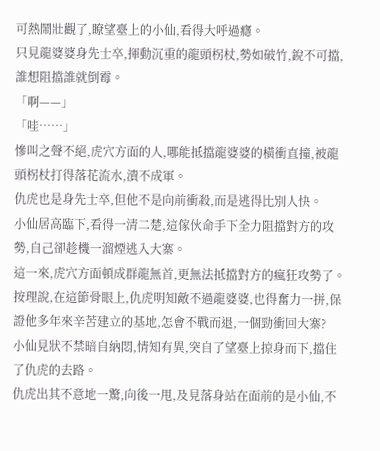可熱鬧壯觀了,瞭望臺上的小仙,看得大呼過癮。
只見龍婆婆身先士卒,揮動沉重的龍頭柺杖,勢如破竹,銳不可擋,誰想阻擋誰就倒霉。
「啊——」
「哇……」
慘叫之聲不絕,虎穴方面的人,哪能抵擋龍婆婆的橫衝直撞,被龍頭柺杖打得落花流水,潰不成軍。
仇虎也是身先士卒,但他不是向前衝殺,而是逃得比別人快。
小仙居高臨下,看得一清二楚,這傢伙命手下全力阻擋對方的攻勢,自己卻趁機一溜煙逃入大寨。
這一來,虎穴方面頓成群龍無首,更無法抵擋對方的瘋狂攻勢了。
按理說,在這節骨眼上,仇虎明知敵不過龍婆婆,也得奮力一拼,保證他多年來辛苦建立的基地,怎會不戰而退,一個勁衝回大寨?
小仙見狀不禁暗自納悶,情知有異,突自了望臺上掠身而下,擋住了仇虎的去路。
仇虎出其不意地一驚,向後一甩,及見落身站在面前的是小仙,不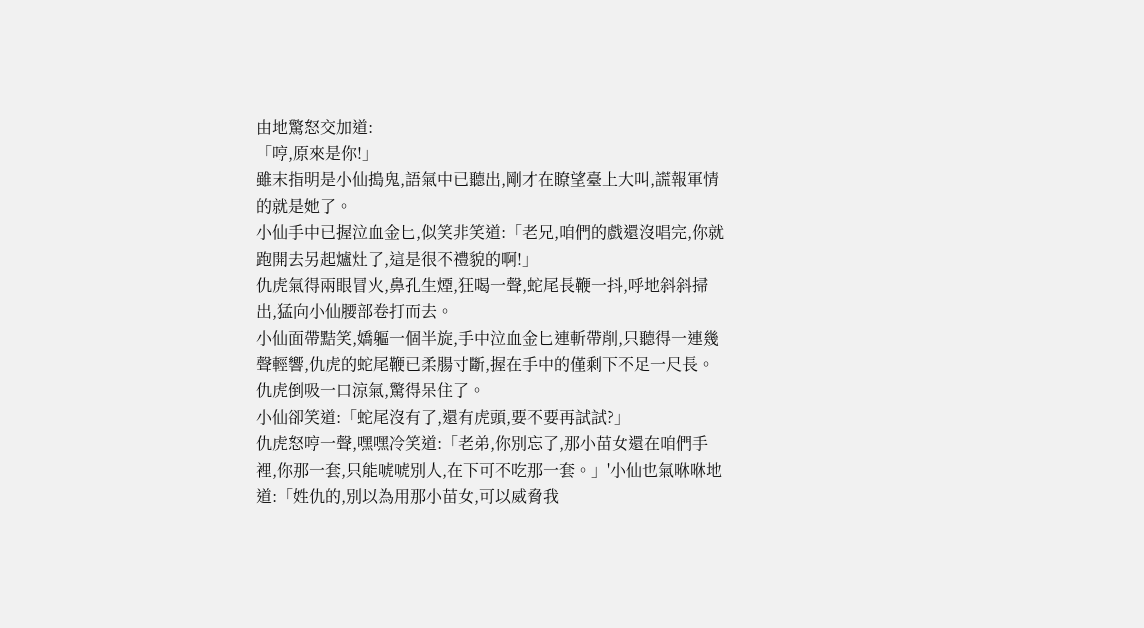由地驚怒交加道:
「哼,原來是你!」
雖末指明是小仙搗鬼,語氣中已聽出,剛才在瞭望臺上大叫,謊報軍情的就是她了。
小仙手中已握泣血金匕,似笑非笑道:「老兄,咱們的戲還沒唱完,你就跑開去另起爐灶了,這是很不禮貌的啊!」
仇虎氣得兩眼冒火,鼻孔生煙,狂喝一聲,蛇尾長鞭一抖,呼地斜斜掃出,猛向小仙腰部卷打而去。
小仙面帶黠笑,嬌軀一個半旋,手中泣血金匕連斬帶削,只聽得一連幾聲輕響,仇虎的蛇尾鞭已柔腸寸斷,握在手中的僅剩下不足一尺長。
仇虎倒吸一口涼氣,驚得呆住了。
小仙卻笑道:「蛇尾沒有了,還有虎頭,要不要再試試?」
仇虎怒哼一聲,嘿嘿冷笑道:「老弟,你別忘了,那小苗女還在咱們手裡,你那一套,只能唬唬別人,在下可不吃那一套。」'小仙也氣咻咻地道:「姓仇的,別以為用那小苗女,可以威脅我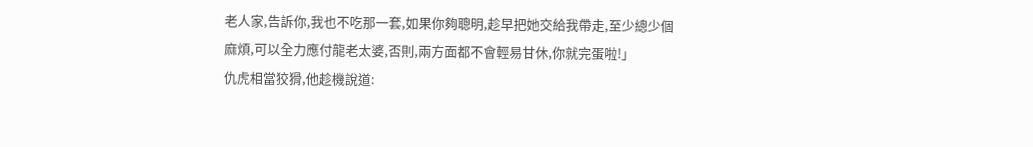老人家,告訴你,我也不吃那一套,如果你夠聰明,趁早把她交給我帶走,至少總少個麻煩,可以全力應付龍老太婆,否則,兩方面都不會輕易甘休,你就完蛋啦!」
仇虎相當狡猾,他趁機說道: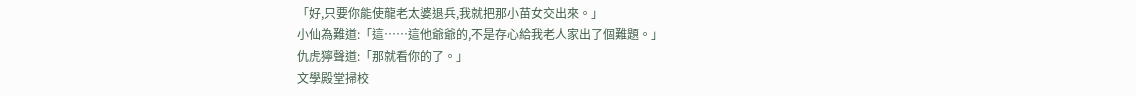「好,只要你能使龍老太婆退兵,我就把那小苗女交出來。」
小仙為難道:「這……這他爺爺的,不是存心給我老人家出了個難題。」
仇虎獰聲道:「那就看你的了。」
文學殿堂掃校